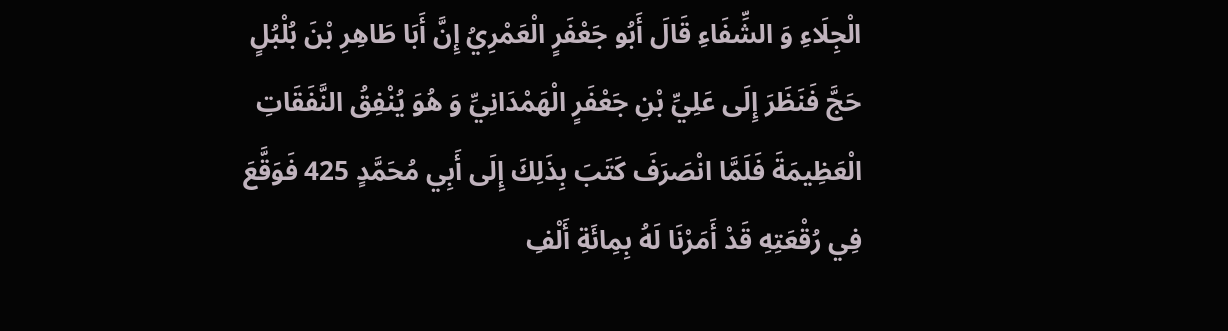الْجِلَاءِ وَ الشِّفَاءِ قَالَ أَبُو جَعْفَرٍ الْعَمْرِيُ إِنَّ أَبَا طَاهِرِ بْنَ بُلْبُلٍ حَجَّ فَنَظَرَ إِلَى عَلِيِّ بْنِ جَعْفَرٍ الْهَمْدَانِيِّ وَ هُوَ يُنْفِقُ النَّفَقَاتِ الْعَظِيمَةَ فَلَمَّا انْصَرَفَ كَتَبَ بِذَلِكَ إِلَى أَبِي مُحَمَّدٍ 425 فَوَقَّعَ فِي رُقْعَتِهِ قَدْ أَمَرْنَا لَهُ بِمِائَةِ أَلْفِ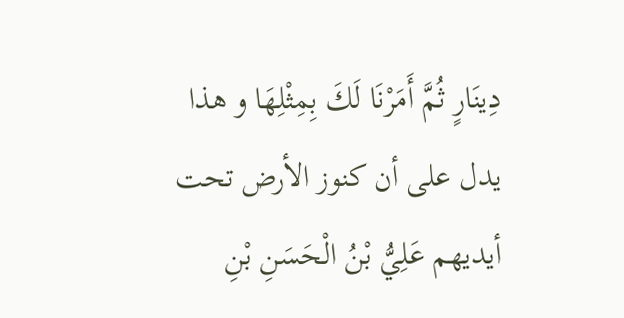دِينَارٍ ثُمَّ أَمَرْنَا لَكَ بِمِثْلِهَا و هذا يدل على أن كنوز الأرض تحت أيديهم عَلِيُّ بْنُ الْحَسَنِ بْنِ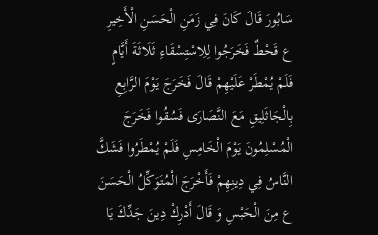سَابُورَ قَالَ كَانَ فِي زَمَنِ الْحَسَنِ الْأَخِيرِ ع قَحْطٌ فَخَرَجُوا لِلِاسْتِسْقَاءِ ثَلَاثَةَ أَيَّامٍ فَلَمْ يُمْطَرْ عَلَيْهِمْ قَالَ فَخَرَجَ يَوْمَ الرَّابِعِ بِالْجَاثَلِيقِ مَعَ النَّصَارَى فَسُقُوا فَخَرَجَ الْمُسْلِمُونَ يَوْمَ الْخَامِسِ فَلَمْ يُمْطَرُوا فَشَكَّ النَّاسُ فِي دِينِهِمْ فَأَخْرَجَ الْمُتَوَكِّلُ الْحَسَنَ ع مِنَ الْحَبْسِ وَ قَالَ أَدْرِكْ دِينَ جَدِّكَ يَا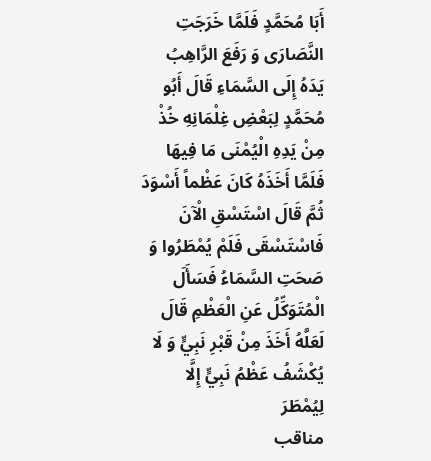أَبَا مُحَمَّدٍ فَلَمَّا خَرَجَتِ النَّصَارَى وَ رَفَعَ الرَّاهِبُ يَدَهُ إِلَى السَّمَاءِ قَالَ أَبُو مُحَمَّدٍ لِبَعْضِ غِلْمَانِهِ خُذْ مِنْ يَدِهِ الْيُمْنَى مَا فِيهَا فَلَمَّا أَخَذَهُ كَانَ عَظْماً أَسْوَدَ ثُمَّ قَالَ اسْتَسْقِ الْآنَ فَاسْتَسْقَى فَلَمْ يُمْطَرُوا وَ صَحَتِ السَّمَاءُ فَسَأَلَ الْمُتَوَكِّلُ عَنِ الْعَظْمِ قَالَ لَعَلَّهُ أَخَذَ مِنْ قَبْرِ نَبِيٍّ وَ لَا يُكْشَفُ عَظْمُ نَبِيٍّ إِلَّا لِيُمْطَرَ
مناقب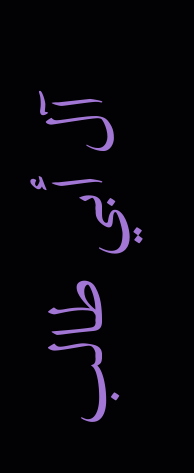آل أبي طالب